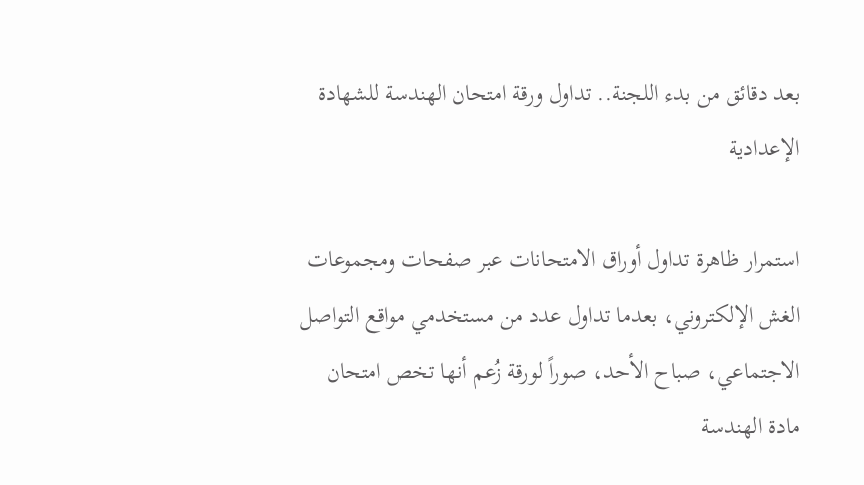بعد دقائق من بدء اللجنة.. تداول ورقة امتحان الهندسة للشهادة الإعدادية

استمرار ظاهرة تداول أوراق الامتحانات عبر صفحات ومجموعات الغش الإلكتروني، بعدما تداول عدد من مستخدمي مواقع التواصل الاجتماعي، صباح الأحد، صوراً لورقة زُعم أنها تخص امتحان مادة الهندسة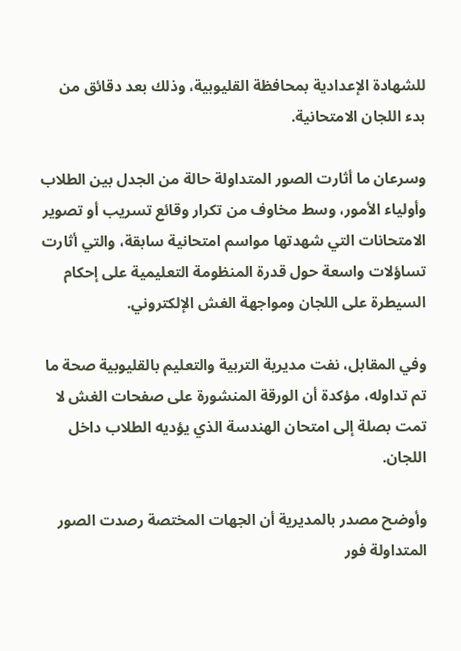للشهادة الإعدادية بمحافظة القليوبية، وذلك بعد دقائق من بدء اللجان الامتحانية.

وسرعان ما أثارت الصور المتداولة حالة من الجدل بين الطلاب وأولياء الأمور، وسط مخاوف من تكرار وقائع تسريب أو تصوير الامتحانات التي شهدتها مواسم امتحانية سابقة، والتي أثارت تساؤلات واسعة حول قدرة المنظومة التعليمية على إحكام السيطرة على اللجان ومواجهة الغش الإلكتروني.

وفي المقابل، نفت مديرية التربية والتعليم بالقليوبية صحة ما تم تداوله، مؤكدة أن الورقة المنشورة على صفحات الغش لا تمت بصلة إلى امتحان الهندسة الذي يؤديه الطلاب داخل اللجان.

وأوضح مصدر بالمديرية أن الجهات المختصة رصدت الصور المتداولة فور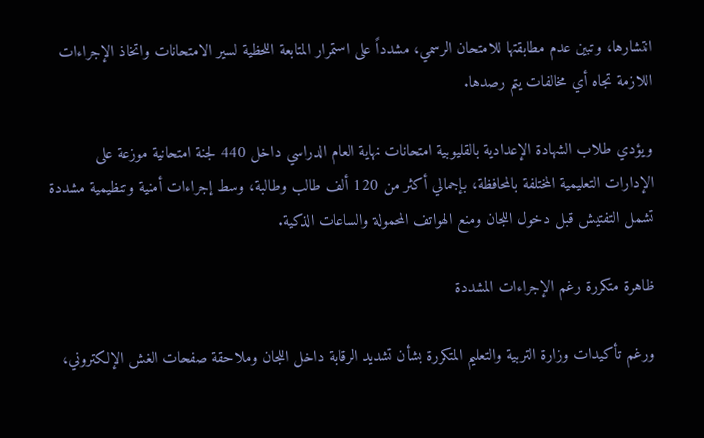انتشارها، وتبين عدم مطابقتها للامتحان الرسمي، مشدداً على استمرار المتابعة اللحظية لسير الامتحانات واتخاذ الإجراءات اللازمة تجاه أي مخالفات يتم رصدها.

ويؤدي طلاب الشهادة الإعدادية بالقليوبية امتحانات نهاية العام الدراسي داخل 440 لجنة امتحانية موزعة على الإدارات التعليمية المختلفة بالمحافظة، بإجمالي أكثر من 120 ألف طالب وطالبة، وسط إجراءات أمنية وتنظيمية مشددة تشمل التفتيش قبل دخول اللجان ومنع الهواتف المحمولة والساعات الذكية.

ظاهرة متكررة رغم الإجراءات المشددة

ورغم تأكيدات وزارة التربية والتعليم المتكررة بشأن تشديد الرقابة داخل اللجان وملاحقة صفحات الغش الإلكتروني،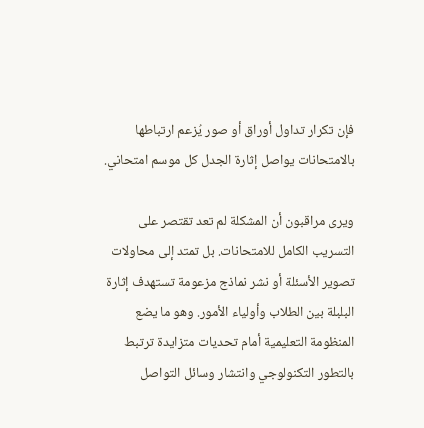فإن تكرار تداول أوراق أو صور يُزعم ارتباطها بالامتحانات يواصل إثارة الجدل كل موسم امتحاني.

ويرى مراقبون أن المشكلة لم تعد تقتصر على التسريب الكامل للامتحانات. بل تمتد إلى محاولات تصوير الأسئلة أو نشر نماذج مزعومة تستهدف إثارة البلبلة بين الطلاب وأولياء الأمور. وهو ما يضع المنظومة التعليمية أمام تحديات متزايدة ترتبط بالتطور التكنولوجي وانتشار وسائل التواصل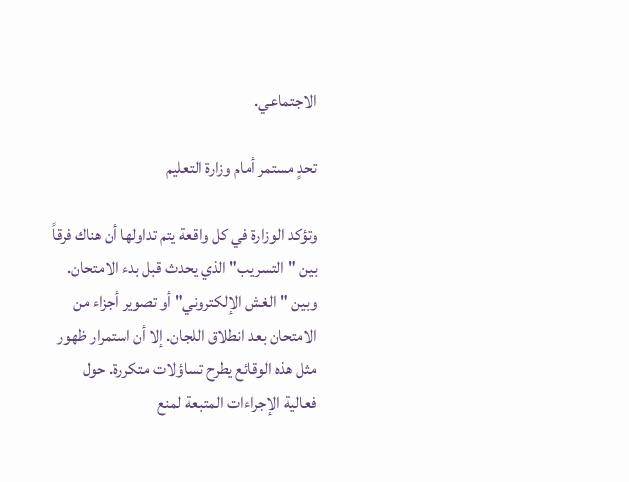الاجتماعي.

تحدٍ مستمر أمام وزارة التعليم

وتؤكد الوزارة في كل واقعة يتم تداولها أن هناك فرقاً بين "التسريب" الذي يحدث قبل بدء الامتحان. وبين "الغش الإلكتروني" أو تصوير أجزاء من الامتحان بعد انطلاق اللجان. إلا أن استمرار ظهور مثل هذه الوقائع يطرح تساؤلات متكررة. حول فعالية الإجراءات المتبعة لمنع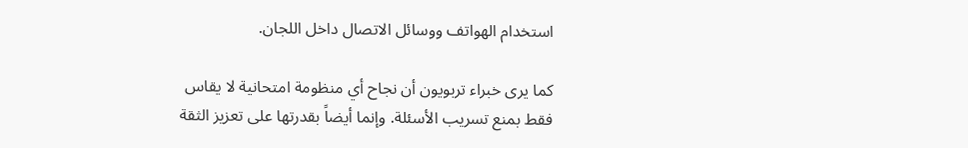استخدام الهواتف ووسائل الاتصال داخل اللجان.

كما يرى خبراء تربويون أن نجاح أي منظومة امتحانية لا يقاس فقط بمنع تسريب الأسئلة. وإنما أيضاً بقدرتها على تعزيز الثقة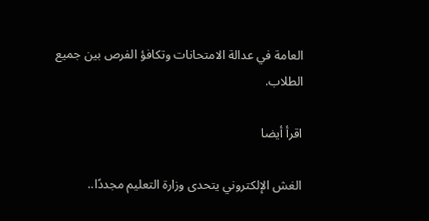العامة في عدالة الامتحانات وتكافؤ الفرص بين جميع الطلاب.

اقرأ أيضا

الغش الإلكتروني يتحدى وزارة التعليم مجددًا..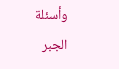وأسئلة الجبر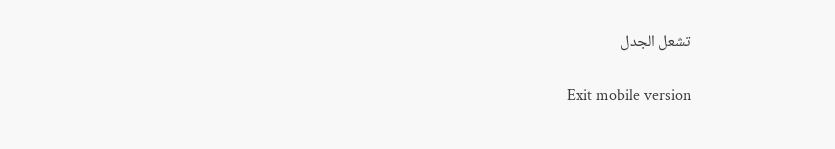تشعل الجدل

Exit mobile version